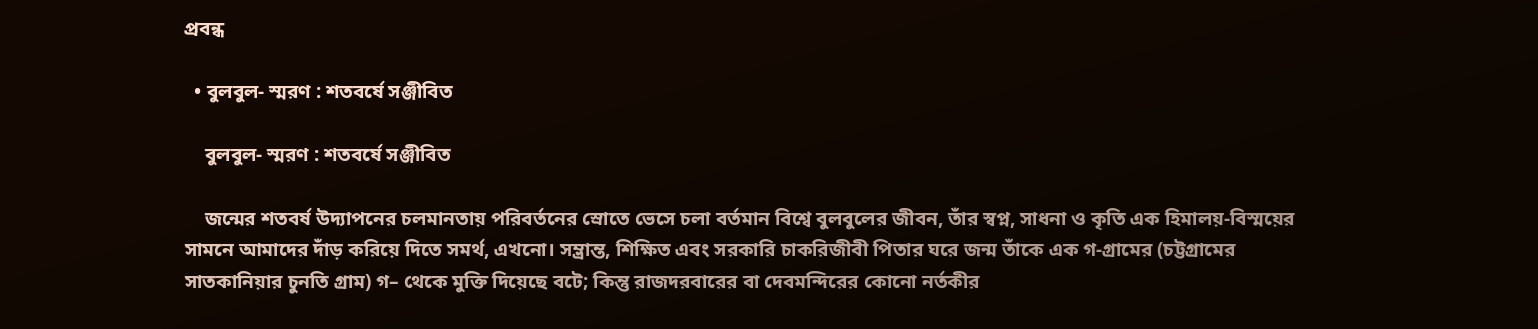প্রবন্ধ

  • বুলবুল- স্মরণ : শতবর্ষে সঞ্জীবিত

    বুলবুল- স্মরণ : শতবর্ষে সঞ্জীবিত

    জন্মের শতবর্ষ উদ্যাপনের চলমানতায় পরিবর্তনের স্রোতে ভেসে চলা বর্তমান বিশ্বে বুলবুলের জীবন, তাঁর স্বপ্ন, সাধনা ও কৃতি এক হিমালয়-বিস্ময়ের সামনে আমাদের দাঁড় করিয়ে দিতে সমর্থ, এখনো। সম্ভ্রান্ত, শিক্ষিত এবং সরকারি চাকরিজীবী পিতার ঘরে জন্ম তাঁকে এক গ-গ্রামের (চট্টগ্রামের সাতকানিয়ার চুনতি গ্রাম) গ– থেকে মুক্তি দিয়েছে বটে; কিন্তু রাজদরবারের বা দেবমন্দিরের কোনো নর্তকীর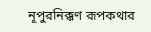নূপুরনিক্কণ রূপকথার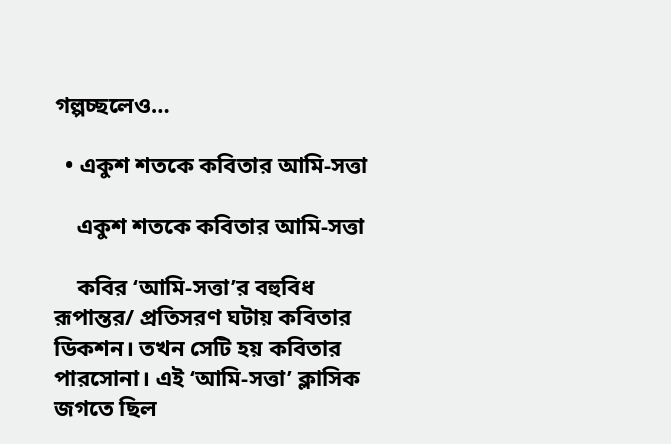গল্পচ্ছলেও…

  • একুশ শতকে কবিতার আমি-সত্তা

    একুশ শতকে কবিতার আমি-সত্তা

    কবির ‘আমি-সত্তা’র বহুবিধ রূপান্তর/ প্রতিসরণ ঘটায় কবিতার ডিকশন। তখন সেটি হয় কবিতার পারসোনা। এই ‘আমি-সত্তা’ ক্লাসিক জগতে ছিল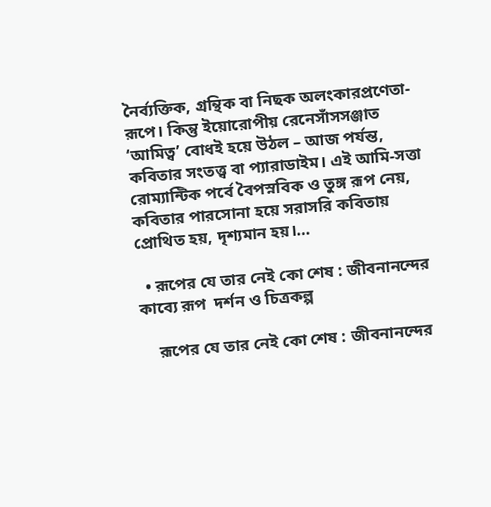নৈর্ব্যক্তিক, গ্রন্থিক বা নিছক অলংকারপ্রণেতা-রূপে। কিন্তু ইয়োরোপীয় রেনেসাঁসসঞ্জাত ‘আমিত্ব’ বোধই হয়ে উঠল – আজ পর্যন্ত, কবিতার সংতত্ত্ব বা প্যারাডাইম। এই আমি-সত্তা রোম্যান্টিক পর্বে বৈপস্নবিক ও তুঙ্গ রূপ নেয়, কবিতার পারসোনা হয়ে সরাসরি কবিতায় প্রোথিত হয়, দৃশ্যমান হয়।…

  • রূপের যে তার নেই কো শেষ : জীবনানন্দের কাব্যে রূপ  দর্শন ও চিত্রকল্প

    রূপের যে তার নেই কো শেষ : জীবনানন্দের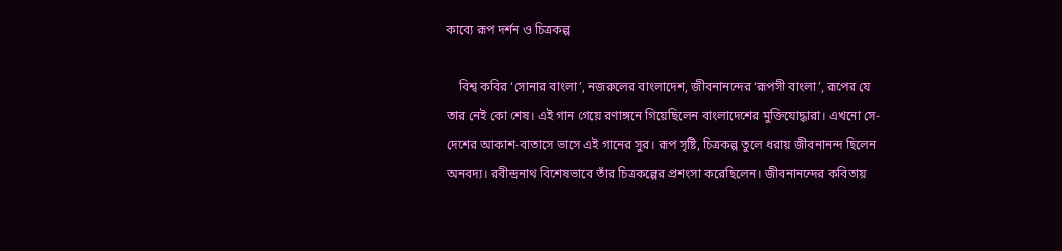কাব্যে রূপ দর্শন ও চিত্রকল্প

    বিশ্ব কবির ‘সোনার বাংলা’, নজরুলের বাংলাদেশ, জীবনানন্দের ‘রূপসী বাংলা’, রূপের যে তার নেই কো শেষ। এই গান গেয়ে রণাঙ্গনে গিয়েছিলেন বাংলাদেশের মুক্তিযোদ্ধারা। এখনো সে-দেশের আকাশ-বাতাসে ভাসে এই গানের সুর। রূপ সৃষ্টি, চিত্রকল্প তুলে ধরায় জীবনানন্দ ছিলেন অনবদ্য। রবীন্দ্রনাথ বিশেষভাবে তাঁর চিত্রকল্পের প্রশংসা করেছিলেন। জীবনানন্দের কবিতায়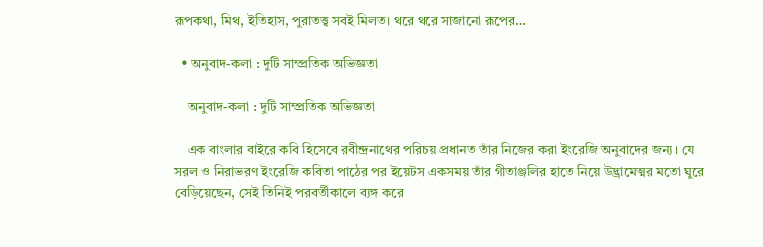রূপকথা, মিথ, ইতিহাস, পুরাতত্ত্ব সবই মিলত। থরে থরে সাজানো রূপের…

  • অনুবাদ-কলা : দুটি সাম্প্রতিক অভিজ্ঞতা

    অনুবাদ-কলা : দুটি সাম্প্রতিক অভিজ্ঞতা

    এক বাংলার বাইরে কবি হিসেবে রবীন্দ্রনাথের পরিচয় প্রধানত তাঁর নিজের করা ইংরেজি অনুবাদের জন্য। যে সরল ও নিরাভরণ ইংরেজি কবিতা পাঠের পর ইয়েটস একসময় তাঁর গীতাঞ্জলির হাতে নিয়ে উদ্ভ্রামেত্মর মতো ঘুরে বেড়িয়েছেন, সেই তিনিই পরবর্তীকালে ব্যঙ্গ করে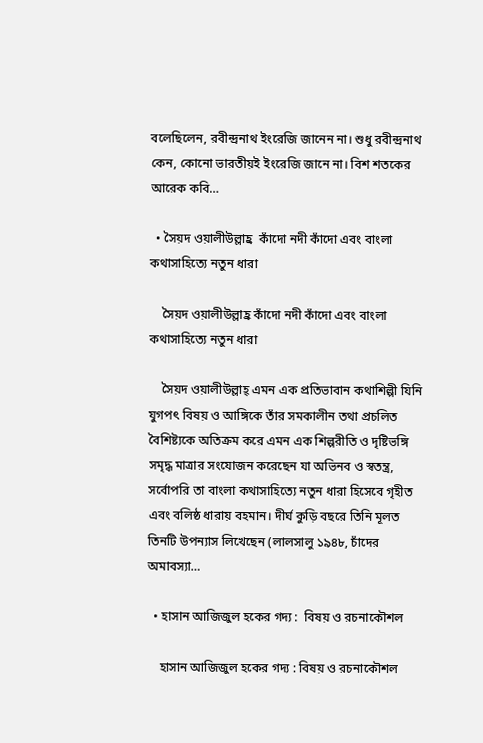বলেছিলেন, রবীন্দ্রনাথ ইংরেজি জানেন না। শুধু রবীন্দ্রনাথ কেন, কোনো ভারতীয়ই ইংরেজি জানে না। বিশ শতকের আরেক কবি…

  • সৈয়দ ওয়ালীউল্লাহ্র  কাঁদো নদী কাঁদো এবং বাংলা  কথাসাহিত্যে নতুন ধারা

    সৈয়দ ওয়ালীউল্লাহ্র কাঁদো নদী কাঁদো এবং বাংলা কথাসাহিত্যে নতুন ধারা

    সৈয়দ ওয়ালীউল্লাহ্ এমন এক প্রতিভাবান কথাশিল্পী যিনি যুগপৎ বিষয় ও আঙ্গিকে তাঁর সমকালীন তথা প্রচলিত বৈশিষ্ট্যকে অতিক্রম করে এমন এক শিল্পরীতি ও দৃষ্টিভঙ্গি সমৃদ্ধ মাত্রার সংযোজন করেছেন যা অভিনব ও স্বতন্ত্র, সর্বোপরি তা বাংলা কথাসাহিত্যে নতুন ধারা হিসেবে গৃহীত এবং বলিষ্ঠ ধারায় বহমান। দীর্ঘ কুড়ি বছরে তিনি মূলত তিনটি উপন্যাস লিখেছেন (লালসালু ১৯৪৮, চাঁদের অমাবস্যা…

  • হাসান আজিজুল হকের গদ্য :  বিষয় ও রচনাকৌশল

    হাসান আজিজুল হকের গদ্য : বিষয় ও রচনাকৌশল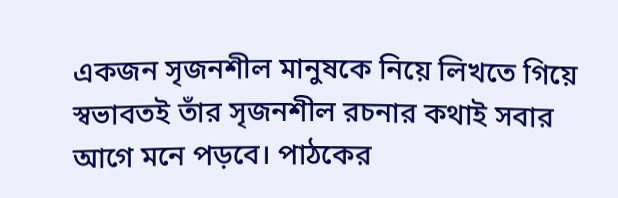একজন সৃজনশীল মানুষকে নিয়ে লিখতে গিয়ে স্বভাবতই তাঁর সৃজনশীল রচনার কথাই সবার আগে মনে পড়বে। পাঠকের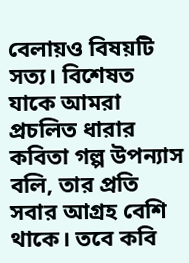বেলায়ও বিষয়টি সত্য। বিশেষত যাকে আমরা প্রচলিত ধারার কবিতা গল্প উপন্যাস বলি, তার প্রতি সবার আগ্রহ বেশি থাকে। তবে কবি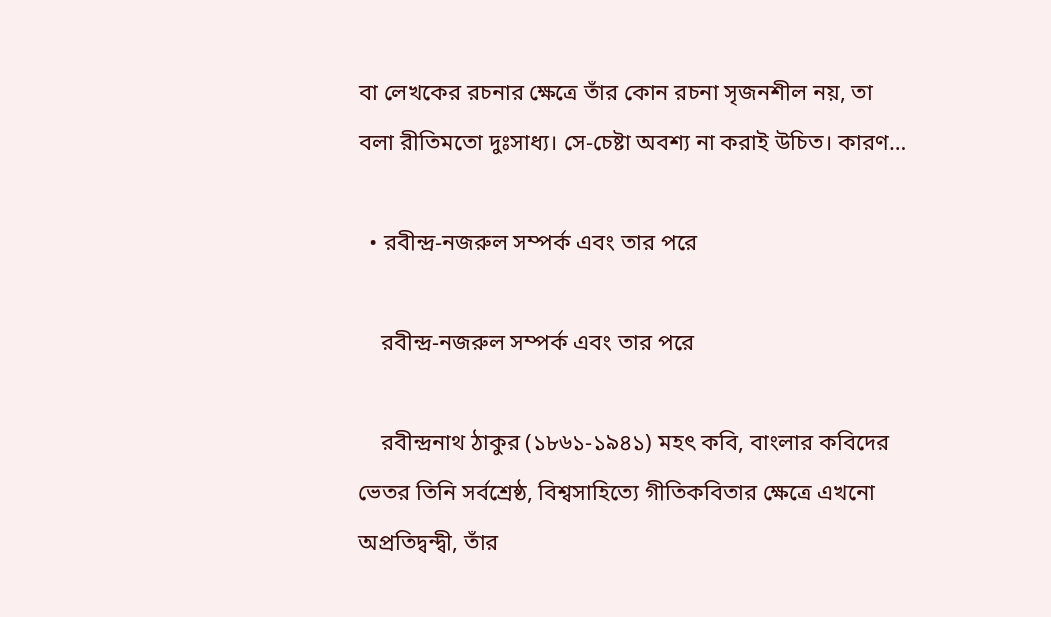বা লেখকের রচনার ক্ষেত্রে তাঁর কোন রচনা সৃজনশীল নয়, তা বলা রীতিমতো দুঃসাধ্য। সে-চেষ্টা অবশ্য না করাই উচিত। কারণ…

  • রবীন্দ্র-নজরুল সম্পর্ক এবং তার পরে

    রবীন্দ্র-নজরুল সম্পর্ক এবং তার পরে

    রবীন্দ্রনাথ ঠাকুর (১৮৬১-১৯৪১) মহৎ কবি, বাংলার কবিদের ভেতর তিনি সর্বশ্রেষ্ঠ, বিশ্বসাহিত্যে গীতিকবিতার ক্ষেত্রে এখনো অপ্রতিদ্বন্দ্বী, তাঁর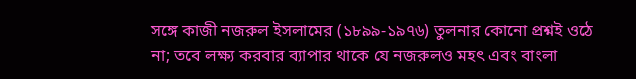সঙ্গে কাজী নজরুল ইসলামের (১৮৯৯-১৯৭৬) তুলনার কোনো প্রশ্নই ওঠে না; তবে লক্ষ্য করবার ব্যাপার থাকে যে নজরুলও মহৎ এবং বাংলা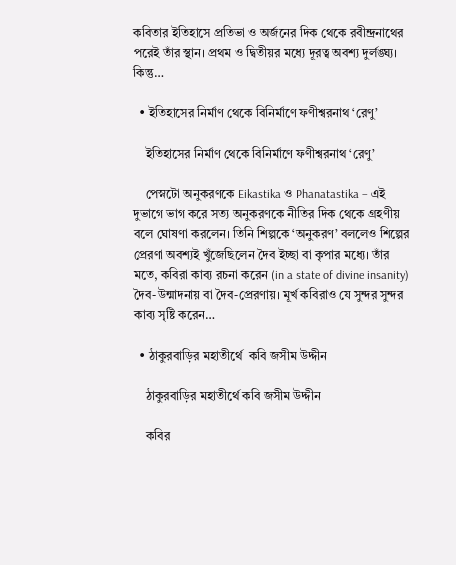কবিতার ইতিহাসে প্রতিভা ও অর্জনের দিক থেকে রবীন্দ্রনাথের পরেই তাঁর স্থান। প্রথম ও দ্বিতীয়র মধ্যে দূরত্ব অবশ্য দুর্লঙ্ঘ্য। কিন্তু…

  • ইতিহাসের নির্মাণ থেকে বিনির্মাণে ফণীশ্বরনাথ ‘রেণু’

    ইতিহাসের নির্মাণ থেকে বিনির্মাণে ফণীশ্বরনাথ ‘রেণু’

    পেস্নটো অনুকরণকে Eikastika ও Phanatastika – এই দুভাগে ভাগ করে সত্য অনুকরণকে নীতির দিক থেকে গ্রহণীয় বলে ঘোষণা করলেন। তিনি শিল্পকে ‘অনুকরণ’ বললেও শিল্পের প্রেরণা অবশ্যই খুঁজেছিলেন দৈব ইচ্ছা বা কৃপার মধ্যে। তাঁর মতে, কবিরা কাব্য রচনা করেন (in a state of divine insanity) দৈব-উন্মাদনায় বা দৈব-প্রেরণায়। মূর্খ কবিরাও যে সুন্দর সুন্দর কাব্য সৃষ্টি করেন…

  • ঠাকুরবাড়ির মহাতীর্থে  কবি জসীম উদ্দীন

    ঠাকুরবাড়ির মহাতীর্থে কবি জসীম উদ্দীন

    কবির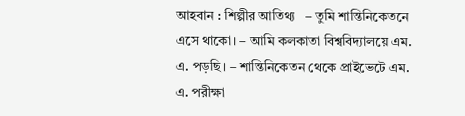আহবান : শিল্পীর আতিথ্য   – তুমি শান্তিনিকেতনে এসে থাকো। – আমি কলকাতা বিশ্ববিদ্যালয়ে এম. এ. পড়ছি। – শান্তিনিকেতন থেকে প্রাইভেটে এম. এ. পরীক্ষা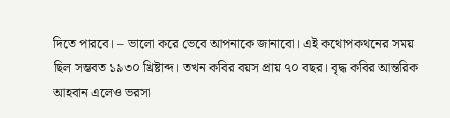দিতে পারবে। – ভালো করে ভেবে আপনাকে জানাবো। এই কথোপকথনের সময় ছিল সম্ভবত ১৯৩০ খ্রিষ্টাব্দ। তখন কবির বয়স প্রায় ৭০ বছর। বৃদ্ধ কবির আন্তরিক আহবান এলেও ভরসা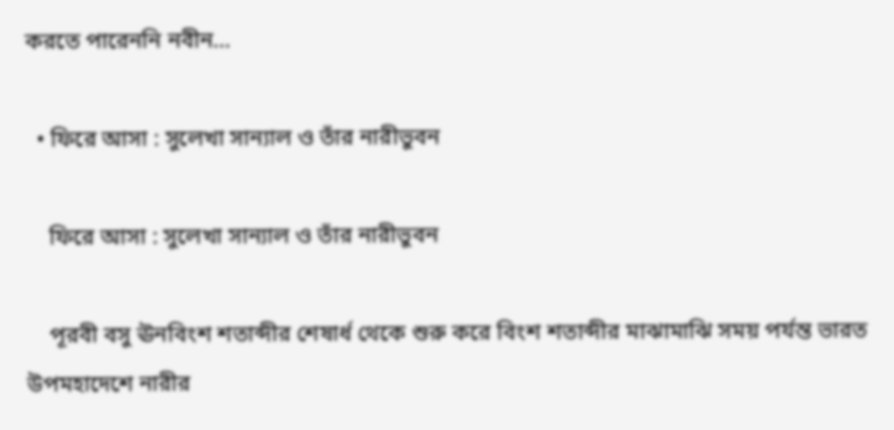করতে পারেননি নবীন…

  • ফিরে আসা : সুলেখা সান্যাল ও তাঁর নারীভুবন

    ফিরে আসা : সুলেখা সান্যাল ও তাঁর নারীভুবন

    পূরবী বসু ঊনবিংশ শতাব্দীর শেষার্ধ থেকে শুরু করে বিংশ শতাব্দীর মাঝামাঝি সময় পর্যন্ত ভারত উপমহাদেশে নারীর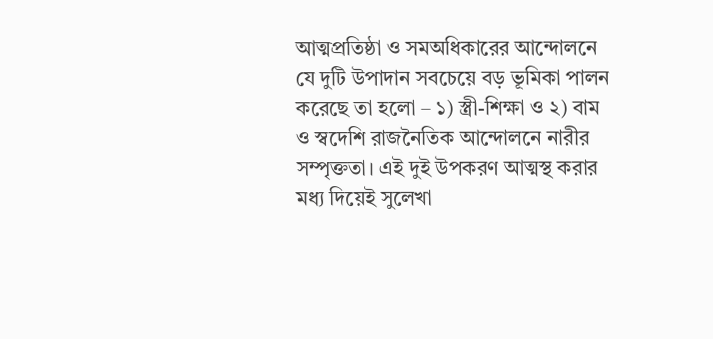আত্মপ্রতিষ্ঠা ও সমঅধিকারের আন্দোলনে যে দুটি উপাদান সবচেয়ে বড় ভূমিকা পালন করেছে তা হলো – ১) স্ত্রী-শিক্ষা ও ২) বাম ও স্বদেশি রাজনৈতিক আন্দোলনে নারীর সম্পৃক্ততা। এই দুই উপকরণ আত্মস্থ করার মধ্য দিয়েই সুলেখা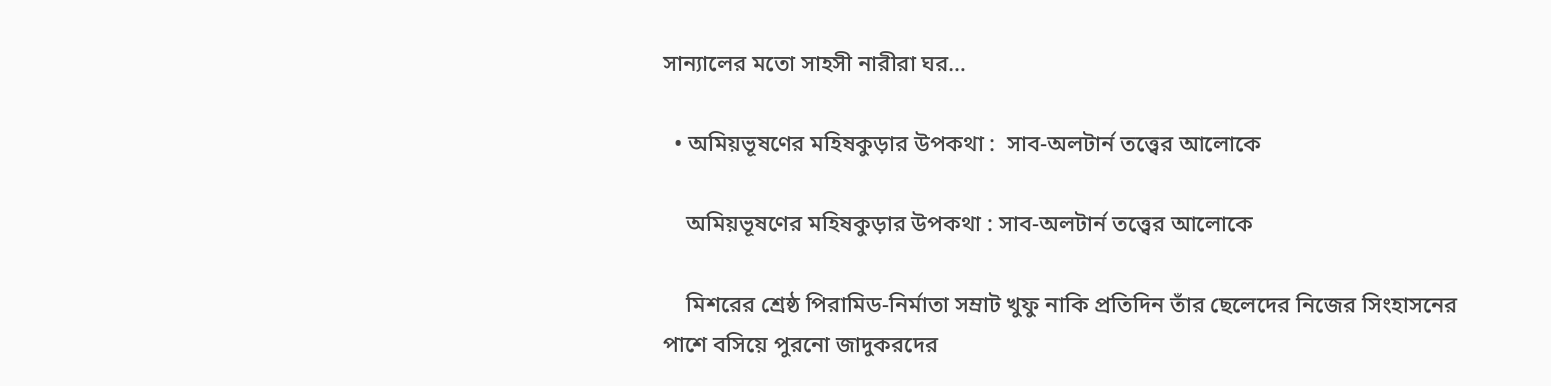সান্যালের মতো সাহসী নারীরা ঘর…

  • অমিয়ভূষণের মহিষকুড়ার উপকথা :  সাব-অলটার্ন তত্ত্বের আলোকে

    অমিয়ভূষণের মহিষকুড়ার উপকথা : সাব-অলটার্ন তত্ত্বের আলোকে

    মিশরের শ্রেষ্ঠ পিরামিড-নির্মাতা সম্রাট খুফু নাকি প্রতিদিন তাঁর ছেলেদের নিজের সিংহাসনের পাশে বসিয়ে পুরনো জাদুকরদের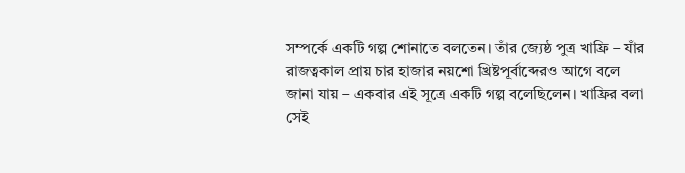সম্পর্কে একটি গল্প শোনাতে বলতেন। তাঁর জ্যেষ্ঠ পুত্র খাফ্রি – যাঁর রাজত্বকাল প্রায় চার হাজার নয়শো খ্রিষ্টপূর্বাব্দেরও আগে বলে জানা যায় – একবার এই সূত্রে একটি গল্প বলেছিলেন। খাফ্রির বলা সেই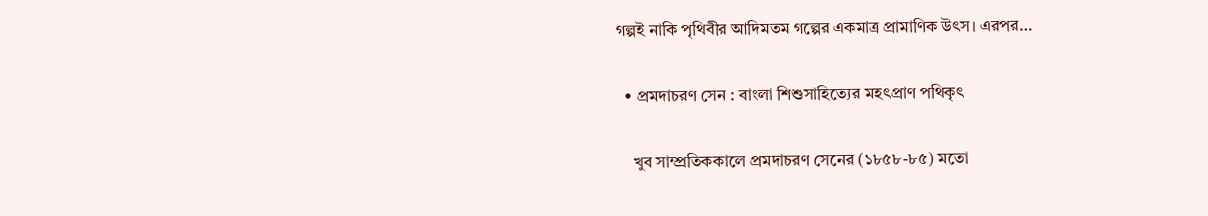গল্পই নাকি পৃথিবীর আদিমতম গল্পের একমাত্র প্রামাণিক উৎস। এরপর…

  • প্রমদাচরণ সেন : বাংলা শিশুসাহিত্যের মহৎপ্রাণ পথিকৃৎ

    খুব সাম্প্রতিককালে প্রমদাচরণ সেনের (১৮৫৮-৮৫) মতো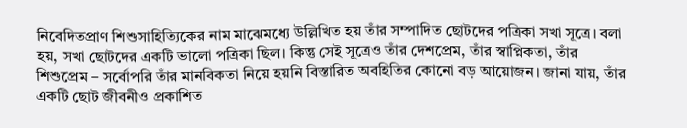নিবেদিতপ্রাণ শিশুসাহিত্যিকের নাম মাঝেমধ্যে উল্লিখিত হয় তাঁর সম্পাদিত ছোটদের পত্রিকা সখা সূত্রে। বলা হয়, সখা ছোটদের একটি ভালো পত্রিকা ছিল। কিন্তু সেই সূত্রেও তাঁর দেশপ্রেম, তাঁর স্বাপ্নিকতা, তাঁর শিশুপ্রেম – সর্বোপরি তাঁর মানবিকতা নিয়ে হয়নি বিস্তারিত অবহিতির কোনো বড় আয়োজন। জানা যায়, তাঁর একটি ছোট জীবনীও প্রকাশিত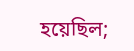হয়েছিল;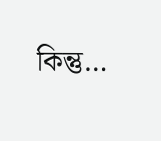কিন্তু…